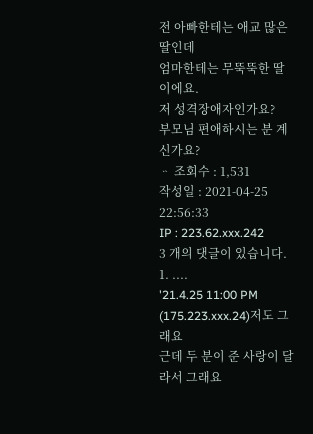전 아빠한테는 애교 많은 딸인데
엄마한테는 무뚝뚝한 딸이에요.
저 성격장애자인가요?
부모님 편애하시는 분 계신가요?
ᆢ 조회수 : 1,531
작성일 : 2021-04-25 22:56:33
IP : 223.62.xxx.242
3 개의 댓글이 있습니다.
1. ....
'21.4.25 11:00 PM (175.223.xxx.24)저도 그래요
근데 두 분이 준 사랑이 달라서 그래요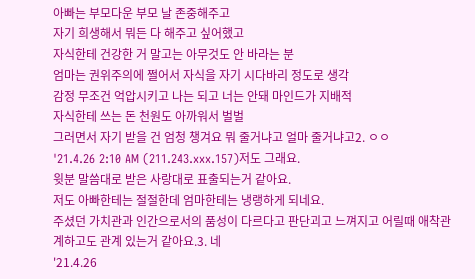아빠는 부모다운 부모 날 존중해주고
자기 희생해서 뭐든 다 해주고 싶어했고
자식한테 건강한 거 말고는 아무것도 안 바라는 분
엄마는 권위주의에 쩔어서 자식을 자기 시다바리 정도로 생각
감정 무조건 억압시키고 나는 되고 너는 안돼 마인드가 지배적
자식한테 쓰는 돈 천원도 아까워서 벌벌
그러면서 자기 받을 건 엄청 챙겨요 뭐 줄거냐고 얼마 줄거냐고2. ㅇㅇ
'21.4.26 2:10 AM (211.243.xxx.157)저도 그래요.
윗분 말씀대로 받은 사랑대로 표출되는거 같아요.
저도 아빠한테는 절절한데 엄마한테는 냉랭하게 되네요.
주셨던 가치관과 인간으로서의 품성이 다르다고 판단괴고 느껴지고 어릴때 애착관계하고도 관계 있는거 같아요.3. 네
'21.4.26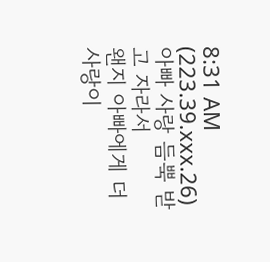8:31 AM (223.39.xxx.26)아빠 사랑 듬뿍 받고 자라서
왠지 아빠에게 더 사랑이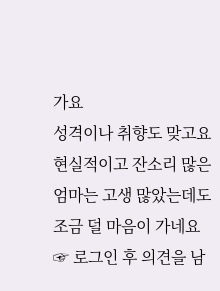가요
성격이나 취향도 맞고요
현실적이고 잔소리 많은 엄마는 고생 많았는데도
조금 덜 마음이 가네요
☞ 로그인 후 의견을 남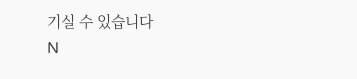기실 수 있습니다
N